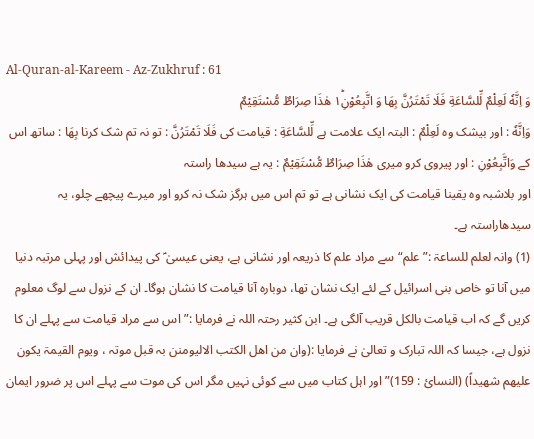Al-Quran-al-Kareem - Az-Zukhruf : 61
وَ اِنَّهٗ لَعِلْمٌ لِّلسَّاعَةِ فَلَا تَمْتَرُنَّ بِهَا وَ اتَّبِعُوْنِ١ؕ هٰذَا صِرَاطٌ مُّسْتَقِیْمٌ
وَاِنَّهٗ : اور بیشک وہ لَعِلْمٌ : البتہ ایک علامت ہے لِّلسَّاعَةِ : قیامت کی فَلَا تَمْتَرُنَّ : تو نہ تم شک کرنا بِهَا : ساتھ اس کے وَاتَّبِعُوْنِ : اور پیروی کرو میری ھٰذَا صِرَاطٌ مُّسْتَقِيْمٌ : یہ ہے سیدھا راستہ
اور بلاشبہ وہ یقینا قیامت کی ایک نشانی ہے تو تم اس میں ہرگز شک نہ کرو اور میرے پیچھے چلو، یہ سیدھاراستہ ہے۔
(1) وانہ لعلم للساعۃ :”علم“ سے مراد علم کا ذریعہ اور نشانی ہے، یعنی عیسیٰ ؑ کی پیدائش اور پہلی مرتبہ دنیا میں آنا تو خاص بنی اسرائیل کے لئے ایک نشان تھا، دوبارہ آنا قیامت کا نشان ہوگا۔ ان کے نزول سے لوگ معلوم کریں گے کہ اب قیامت بالکل قریب آلگی ہے۔ ابن کثیر رحتہ اللہ نے فرمایا :”اس سے مراد قیامت سے پہلے ان کا نزول ہے، جیسا کہ اللہ تبارک و تعالیٰ نے فرمایا :(وان من اھل الکتب الالیومنن بہ قبل موتہ ، ویوم القیمۃ یکون علیھم شھیداً) (النسائ : 159)”اور اہل کتاب میں سے کوئی نہیں مگر اس کی موت سے پہلے اس پر ضرور ایمان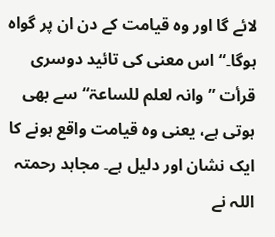لائے گا اور وہ قیامت کے دن ان پر گواہ ہوگا۔“ اس معنی کی تائید دوسری قرأت ”وانہ لعلم للساعۃ“ سے بھی ہوتی ہے، یعنی وہ قیامت واقع ہونے کا ایک نشان اور دلیل ہے۔ مجاہد رحمتہ اللہ نے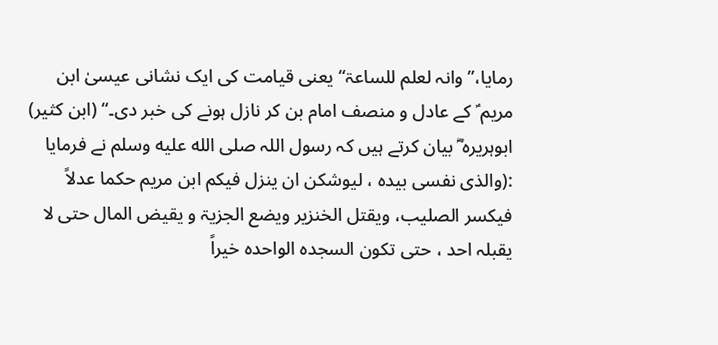رمایا،”وانہ لعلم للساعۃ“ یعنی قیامت کی ایک نشانی عیسیٰ ابن مریم ؑ کے عادل و منصف امام بن کر نازل ہونے کی خبر دی۔“ (ابن کثیر) ابوہریرہ ؓ بیان کرتے ہیں کہ رسول اللہ صلى الله عليه وسلم نے فرمایا :(والذی نفسی بیدہ ، لیوشکن ان ینزل فیکم ابن مریم حکما عدلاً فیکسر الصلیب، ویقتل الخنزیر ویضع الجزیۃ و یقیض المال حتی لا یقبلہ احد ، حتی تکون السجدہ الواحدہ خیراً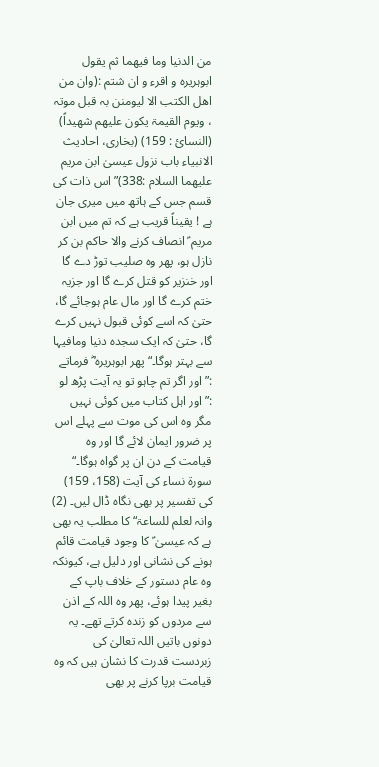من الدنیا وما فیھما ثم یقول ابوہریرہ و اقرء و ان شتم :(وان من اھل الکتب الا لیومنن بہ قبل موتہ ، ویوم القیمۃ یکون علیھم شھیداً) (النسائ : 159) (بخاری، احادیث الانبیاء باب نزول عیسیٰ ابن مریم علیھما السلام :338)”اس ذات کی قسم جس کے ہاتھ میں میری جان ہے ! یقیناً قریب ہے کہ تم میں ابن مریم ؑ انصاف کرنے والا حاکم بن کر نازل ہو، پھر وہ صلیب توڑ دے گا اور خنزیر کو قتل کرے گا اور جزیہ ختم کرے گا اور مال عام ہوجائے گا، حتیٰ کہ اسے کوئی قبول نہیں کرے گا، حتیٰ کہ ایک سجدہ دنیا ومافیہا سے بہتر ہوگا۔“ پھر ابوہریرہ ؓ فرماتے :”اور اگر تم چاہو تو یہ آیت پڑھ لو :”اور اہل کتاب میں کوئی نہیں مگر وہ اس کی موت سے پہلے اس پر ضرور ایمان لائے گا اور وہ قیامت کے دن ان پر گواہ ہوگا۔“ سورة نساء کی آیت (158، 159) کی تفسیر پر بھی نگاہ ڈال لیں۔ (2) وانہ لعلم للساعۃ“ کا مطلب یہ بھی ہے کہ عیسیٰ ؑ کا وجود قیامت قائم ہونے کی نشانی اور دلیل ہے، کیونکہ وہ عام دستور کے خلاف باپ کے بغیر پیدا ہوئے، پھر وہ اللہ کے اذن سے مردوں کو زندہ کرتے تھے۔ یہ دونوں باتیں اللہ تعالیٰ کی زبردست قدرت کا نشان ہیں کہ وہ قیامت برپا کرنے پر بھی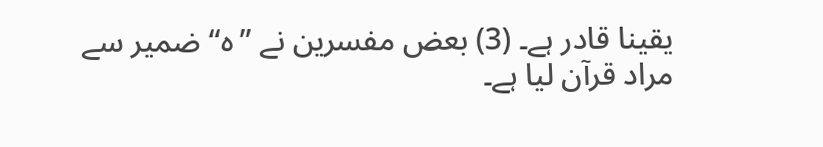یقینا قادر ہے۔ (3) بعض مفسرین نے ”ہ“ ضمیر سے مراد قرآن لیا ہے۔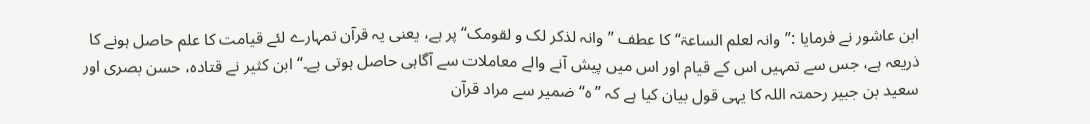ابن عاشور نے فرمایا :”وانہ لعلم الساعۃ“ کا عطف ”وانہ لذکر لک و لقومک“ پر ہے، یعنی یہ قرآن تمہارے لئے قیامت کا علم حاصل ہونے کا ذریعہ ہے، جس سے تمہیں اس کے قیام اور اس میں پیش آنے والے معاملات سے آگاہی حاصل ہوتی ہے۔“ ابن کثیر نے قتادہ، حسن بصری اور سعید بن جبیر رحمتہ اللہ کا یہی قول بیان کیا ہے کہ ”ہ“ ضمیر سے مراد قرآن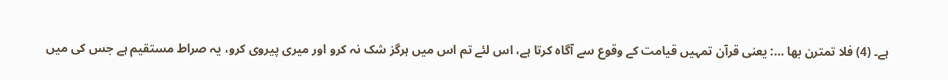ہے۔ (4) فلا تمترن بھا …: یعنی قرآن تمہیں قیامت کے وقوع سے آگاہ کرتا ہے، اس لئے تم اس میں ہرگز شک نہ کرو اور میری پیروی کرو، یہ صراط مستقیم ہے جس کی میں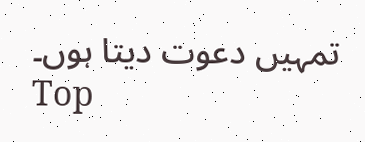تمہیں دعوت دیتا ہوں۔
Top